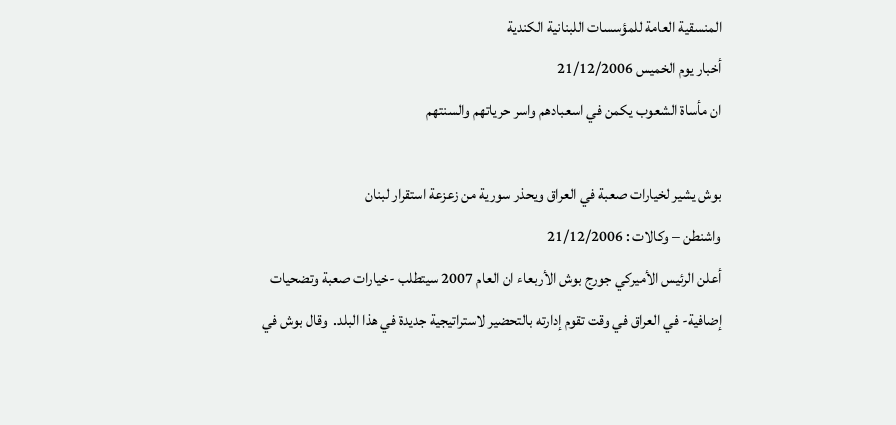المنسقية العامة للمؤسسات اللبنانية الكندية
أخبار يوم الخميس 21/12/2006
ان مأساة الشعوب يكمن في اسعبادهم واسر حرياتهم والسنتهم

بوش يشير لخيارات صعبة في العراق ويحذر سورية من زعزعة استقرار لبنان
واشنطن – وكالات : 21/12/2006
أعلن الرئيس الأميركي جورج بوش الأربعاء ان العام 2007 سيتطلب -خيارات صعبة وتضحيات إضافية- في العراق في وقت تقوم إدارته بالتحضير لاستراتيجية جديدة في هذا البلد.  وقال بوش في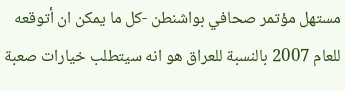مستهل مؤتمر صحافي بواشنطن -كل ما يمكن ان أتوقعه للعام 2007 بالنسبة للعراق هو انه سيتطلب خيارات صعبة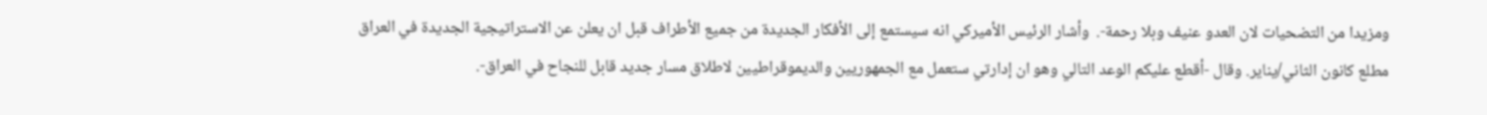ومزيدا من التضحيات لان العدو عنيف وبلا رحمة-.  وأشار الرئيس الأميركي انه سيستمع إلى الأفكار الجديدة من جميع الأطراف قبل ان يعلن عن الاستراتيجية الجديدة في العراق مطلع كانون الثاني/يناير. وقال -أقطع عليكم الوعد التالي وهو ان إدارتي ستعمل مع الجمهوريين والديموقراطيين لاطلاق مسار جديد قابل للنجاح في العراق-.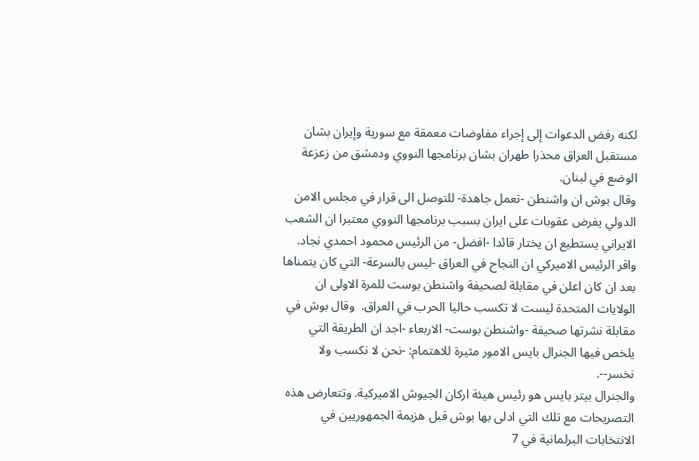لكنه رفض الدعوات إلى إجراء مفاوضات معمقة مع سورية وإيران بشان مستقبل العراق محذرا طهران بشان برنامجها النووي ودمشق من زعزعة الوضع في لبنان.
وقال بوش ان واشنطن -تعمل جاهدة- للتوصل الى قرار في مجلس الامن الدولي يفرض عقوبات على ايران بسبب برنامجها النووي معتبرا ان الشعب الايراني يستطيع ان يختار قائدا -افضل- من الرئيس محمود احمدي نجاد.  واقر الرئيس الاميركي ان النجاح في العراق -ليس بالسرعة- التي كان يتمناها بعد ان كان اعلن في مقابلة لصحيفة واشنطن بوست للمرة الاولى ان الولايات المتحدة ليست لا تكسب حاليا الحرب في العراق.  وقال بوش في مقابلة نشرتها صحيفة -واشنطن بوست- الاربعاء -اجد ان الطريقة التي يلخص فيها الجنرال بايس الامور مثيرة للاهتمام: -نحن لا نكسب ولا نخسر--.
والجنرال بيتر بايس هو رئيس هيئة اركان الجيوش الاميركية. وتتعارض هذه التصريحات مع تلك التي ادلى بها بوش قبل هزيمة الجمهوريين في الانتخابات البرلمانية في 7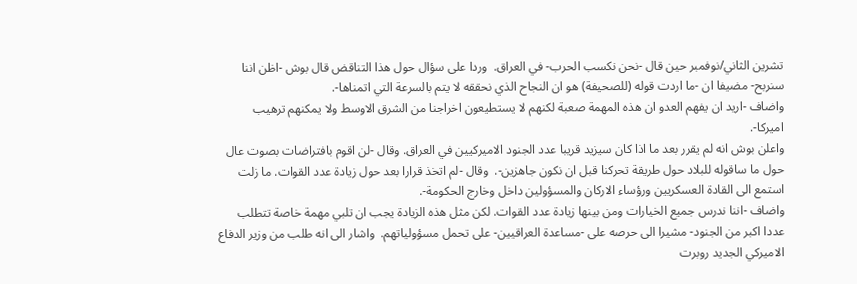تشرين الثاني/نوفمبر حين قال -نحن نكسب الحرب- في العراق.  وردا على سؤال حول هذا التناقض قال بوش -اظن اننا سنربح- مضيفا ان -ما اردت قوله (للصحيفة) هو ان النجاح الذي نحققه لا يتم بالسرعة التي اتمناها-.
واضاف -اريد ان يفهم العدو ان هذه المهمة صعبة لكنهم لا يستطيعون اخراجنا من الشرق الاوسط ولا يمكنهم ترهيب اميركا-.
واعلن بوش انه لم يقرر بعد ما اذا كان سيزيد قريبا عدد الجنود الاميركيين في العراق. وقال -لن اقوم بافتراضات بصوت عال حول ما ساقوله للبلاد حول طريقة تحركنا قبل ان نكون جاهزين-.  وقال -لم اتخذ قرارا بعد حول زيادة عدد القوات. ما زلت استمع الى القادة العسكريين ورؤساء الاركان والمسؤولين داخل وخارج الحكومة-.
واضاف -اننا ندرس جميع الخيارات ومن بينها زيادة عدد القوات. لكن مثل هذه الزيادة يجب ان تلبي مهمة خاصة تتطلب عددا اكبر من الجنود- مشيرا الى حرصه على -مساعدة العراقيين- على تحمل مسؤولياتهم.  واشار الى انه طلب من وزير الدفاع الاميركي الجديد روبرت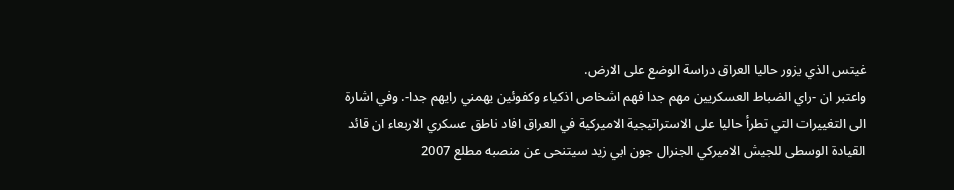غيتس الذي يزور حاليا العراق دراسة الوضع على الارض.
واعتبر ان -راي الضباط العسكريين مهم جدا فهم اشخاص اذكياء وكفوئين يهمني رايهم جدا-. وفي اشارة الى التغييرات التي تطرأ حاليا على الاستراتيجية الاميركية في العراق افاد ناطق عسكري الاربعاء ان قائد القيادة الوسطى للجيش الاميركي الجنرال جون ابي زيد سيتنحى عن منصبه مطلع 2007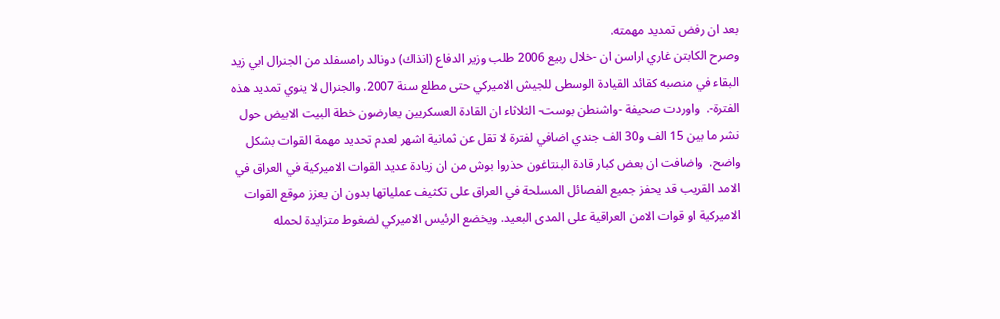بعد ان رفض تمديد مهمته.
وصرح الكابتن غاري اراسن ان -خلال ربيع 2006 طلب وزير الدفاع (انذاك) دونالد رامسفلد من الجنرال ابي زيد البقاء في منصبه كقائد القيادة الوسطى للجيش الاميركي حتى مطلع سنة 2007. والجنرال لا ينوي تمديد هذه الفترة-.  واوردت صحيفة -واشنطن بوست- الثلاثاء ان القادة العسكريين يعارضون خطة البيت الابيض حول نشر ما بين 15 الف و30 الف جندي اضافي لفترة لا تقل عن ثمانية اشهر لعدم تحديد مهمة القوات بشكل واضح.  واضافت ان بعض كبار قادة البنتاغون حذروا بوش من ان زيادة عديد القوات الاميركية في العراق في الامد القريب قد يحفز جميع الفصائل المسلحة في العراق على تكثيف عملياتها بدون ان يعزز موقع القوات الاميركية او قوات الامن العراقية على المدى البعيد. ويخضع الرئيس الاميركي لضغوط متزايدة لحمله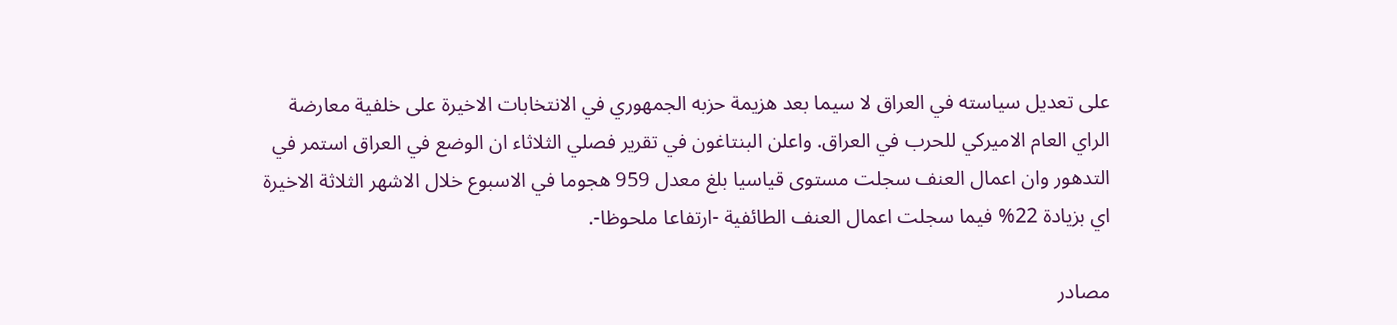على تعديل سياسته في العراق لا سيما بعد هزيمة حزبه الجمهوري في الانتخابات الاخيرة على خلفية معارضة الراي العام الاميركي للحرب في العراق. واعلن البنتاغون في تقرير فصلي الثلاثاء ان الوضع في العراق استمر في التدهور وان اعمال العنف سجلت مستوى قياسيا بلغ معدل 959 هجوما في الاسبوع خلال الاشهر الثلاثة الاخيرة اي بزيادة 22% فيما سجلت اعمال العنف الطائفية -ارتفاعا ملحوظا-.

مصادر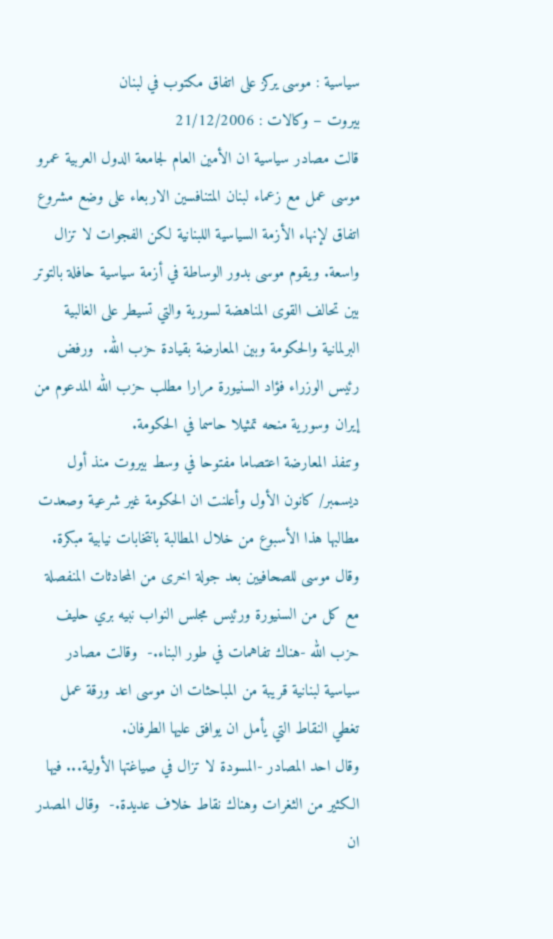سياسية : موسى يركز على اتفاق مكتوب في لبنان
بيروت – وكالات : 21/12/2006
قالت مصادر سياسية ان الأمين العام لجامعة الدول العربية عمرو موسى عمل مع زعماء لبنان المتنافسين الاربعاء على وضع مشروع اتفاق لإنهاء الأزمة السياسية اللبنانية لكن الفجوات لا تزال واسعة. ويقوم موسى بدور الوساطة في أزمة سياسية حافلة بالتوتر بين تحالف القوى المناهضة لسورية والتي تسيطر على الغالبية البرلمانية والحكومة وبين المعارضة بقيادة حزب الله.  ورفض رئيس الوزراء فؤاد السنيورة مرارا مطلب حزب الله المدعوم من إيران وسورية منحه تمثيلا حاسما في الحكومة.
وتنفذ المعارضة اعتصاما مفتوحا في وسط بيروت منذ أول ديسمبر/ كانون الأول وأعلنت ان الحكومة غير شرعية وصعدت مطالبها هذا الأسبوع من خلال المطالبة بانتخابات نيابية مبكرة.  وقال موسى للصحافيين بعد جولة اخرى من المحادثات المنفصلة مع كل من السنيورة ورئيس مجلس النواب نبيه بري حليف حزب الله -هناك تفاهمات في طور البناء.-  وقالت مصادر سياسية لبنانية قريبة من المباحثات ان موسى اعد ورقة عمل تغطي النقاط التي يأمل ان يوافق عليها الطرفان.
وقال احد المصادر -المسودة لا تزال في صياغتها الأولية... فيها الكثير من الثغرات وهناك نقاط خلاف عديدة.-  وقال المصدر ان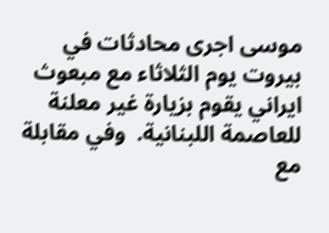موسى اجرى محادثات في بيروت يوم الثلاثاء مع مبعوث ايراني يقوم بزيارة غير معلنة للعاصمة اللبنانية.  وفي مقابلة مع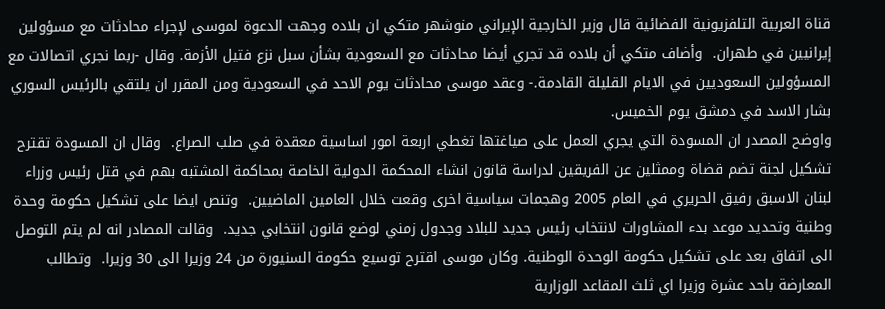قناة العربية التلفزيونية الفضائية قال وزير الخارجية الإيراني منوشهر متكي ان بلاده وجهت الدعوة لموسى لإجراء محادثات مع مسؤولين إيرانيين في طهران.  وأضاف متكي أن بلاده قد تجري أيضا محادثات مع السعودية بشأن سبل نزع فتيل الأزمة. وقال -ربما نجري اتصالات مع المسؤولين السعوديين في الايام القليلة القادمة.- وعقد موسى محادثات يوم الاحد في السعودية ومن المقرر ان يلتقي بالرئيس السوري بشار الاسد في دمشق يوم الخميس.
واوضح المصدر ان المسودة التي يجري العمل على صياغتها تغطي اربعة امور اساسية معقدة في صلب الصراع.  وقال ان المسودة تقترح تشكيل لجنة تضم قضاة وممثلين عن الفريقين لدراسة قانون انشاء المحكمة الدولية الخاصة بمحاكمة المشتبه بهم في قتل رئيس وزراء لبنان الاسبق رفيق الحريري في العام 2005 وهجمات سياسية اخرى وقعت خلال العامين الماضيين.  وتنص ايضا على تشكيل حكومة وحدة وطنية وتحديد موعد بدء المشاورات لانتخاب رئيس جديد للبلاد وجدول زمني لوضع قانون انتخابي جديد.  وقالت المصادر انه لم يتم التوصل الى اتفاق بعد على تشكيل حكومة الوحدة الوطنية. وكان موسى اقترح توسيع حكومة السنيورة من 24 وزيرا الى 30 وزيرا.  وتطالب المعارضة باحد عشرة وزيرا اي ثلث المقاعد الوزارية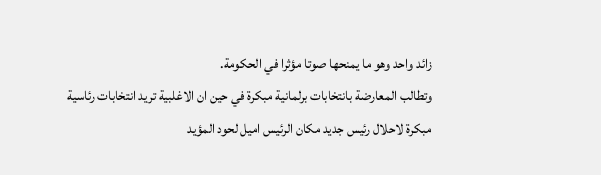زائد واحد وهو ما يمنحها صوتا مؤثرا في الحكومة.
وتطالب المعارضة بانتخابات برلمانية مبكرة في حين ان الاغلبية تريد انتخابات رئاسية مبكرة لاحلال رئيس جديد مكان الرئيس اميل لحود المؤيد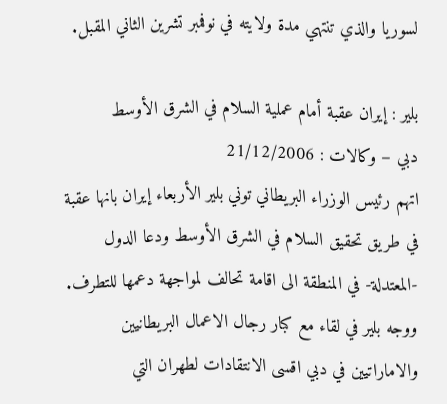لسوريا والذي تنتهي مدة ولايته في نوفمبر تشرين الثاني المقبل.

بلير : إيران عقبة أمام عملية السلام في الشرق الأوسط
دبي – وكالات : 21/12/2006
اتهم رئيس الوزراء البريطاني توني بلير الأربعاء إيران بانها عقبة في طريق تحقيق السلام في الشرق الأوسط ودعا الدول -المعتدلة- في المنطقة الى اقامة تحالف لمواجهة دعمها للتطرف.  ووجه بلير في لقاء مع كبار رجال الاعمال البريطانيين والاماراتيين في دبي اقسى الانتقادات لطهران التي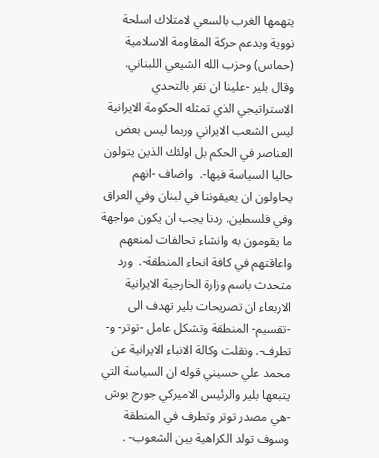يتهمها الغرب بالسعي لامتلاك اسلحة نووية وبدعم حركة المقاومة الاسلامية (حماس) وحزب الله الشيعي اللبناني.  وقال بلير -علينا ان نقر بالتحدي الاستراتيجي الذي تمثله الحكومة الايرانية ليس الشعب الايراني وربما ليس بعض العناصر في الحكم بل اولئك الذين يتولون حاليا السياسة فيها-.  واضاف -انهم يحاولون ان يعيقوننا في لبنان وفي العراق وفي فلسطين. ردنا يجب ان يكون مواجهة ما يقومون به وانشاء تحالفات لمنعهم واعاقتهم في كافة انحاء المنطقة-.  ورد متحدث باسم وزارة الخارجية الايرانية الاربعاء ان تصريحات بلير تهدف الى -تقسيم- المنطقة وتشكل عامل -توتر- و-تطرف-. ونقلت وكالة الانباء الايرانية عن محمد علي حسيني قوله ان السياسة التي يتبعها بلير والرئيس الاميركي جورج بوش -هي مصدر توتر وتطرف في المنطقة وسوف تولد الكراهية بين الشعوب- .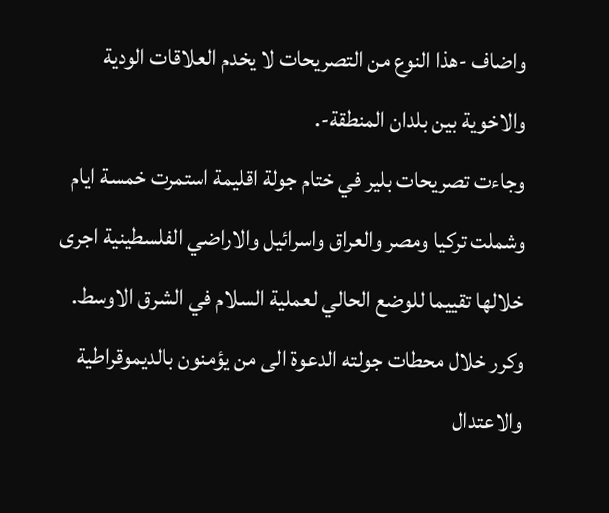واضاف -هذا النوع من التصريحات لا يخدم العلاقات الودية والاخوية بين بلدان المنطقة-.
وجاءت تصريحات بلير في ختام جولة اقليمة استمرت خمسة ايام وشملت تركيا ومصر والعراق واسرائيل والاراضي الفلسطينية اجرى خلالها تقييما للوضع الحالي لعملية السلام في الشرق الاوسط.  وكرر خلال محطات جولته الدعوة الى من يؤمنون بالديموقراطية والاعتدال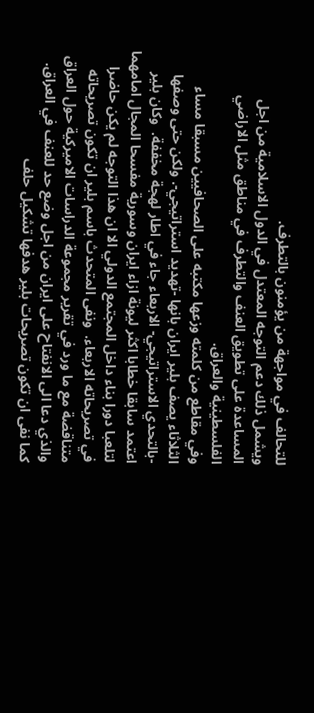للتحالف في مواجهة من يؤمنون بالتطرف.
ويشمل ذلك دعم التوجه المعتدل في الدول الاسلامية من اجل المساعدة على تطويق العنف والتطرف في مناطق مثل الاراضي الفلسطينية والعراق.
وفي مقاطع من كلمته وزعها مكتبه على الصحافيين مسبقا مساء الثلاثاء يصف بلير ايران بانها -تهديد استراتيجي-. ولكن حتى وصفها -بالتحدي الاستراتيجي- الاربعاء جاء في اطار لهجة مخففة.  وكان بلير اعتمد سابقا خطابا اكثر ليونة ازاء ايران وسورية مفسحا المجال امامهما لتلعبا دورا بناء داخل المجتمع الدولي الا ان هذا التوجه لم يكن حاضرا في تصريحاته الاربعاء.  ونفى المتحدث باسم بلير ان تكون تصريحاته متناقضة مع ما ورد في تقرير مجموعة الدراسات الاميركية حول العراق والذي دعا الى الانفتاح على ايران من اجل وضع حد للعنف في العراق. كما نفى ان تكون تصريحات بلير هدفها تشكيل حلف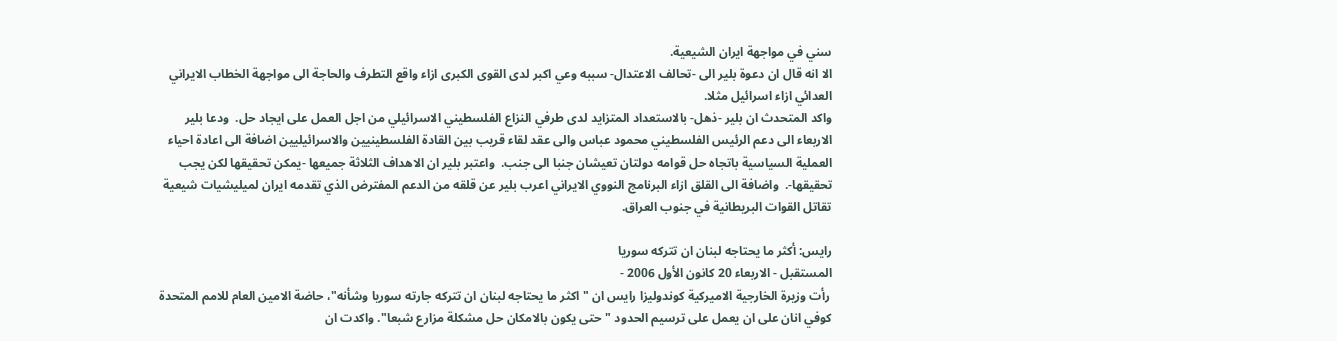سني في مواجهة ايران الشيعية.
الا انه قال ان دعوة بلير الى -تحالف الاعتدال- سببه وعي اكبر لدى القوى الكبرى ازاء واقع التطرف والحاجة الى مواجهة الخطاب الايراني العدائي ازاء اسرائيل مثلا.
واكد المتحدث ان بلير -ذهل- بالاستعداد المتزايد لدى طرفي النزاع الفلسطيني الاسرائيلي من اجل العمل على ايجاد حل.  ودعا بلير الاربعاء الى دعم الرئيس الفلسطيني محمود عباس والى عقد لقاء قريب بين القادة الفلسطينيين والاسرائيليين اضافة الى اعادة احياء العملية السياسية باتجاه حل قوامه دولتان تعيشان جنبا الى جنب.  واعتبر بلير ان الاهداف الثلاثة جميعها -يمكن تحقيقها لكن يجب تحقيقها-.  واضافة الى القلق ازاء البرنامج النووي الايراني اعرب بلير عن قلقه من الدعم المفترض الذي تقدمه ايران لميليشيات شيعية تقاتل القوات البريطانية في جنوب العراق.

رايس: أكثر ما يحتاجه لبنان ان تتركه سوريا
المستقبل - الاربعاء 20 كانون الأول 2006 -
 رأت وزيرة الخارجية الاميركية كوندوليزا رايس ان "اكثر ما يحتاجه لبنان ان تتركه جارته سوريا وشأنه"، حاضة الامين العام للامم المتحدة كوفي انان على ان يعمل على ترسيم الحدود "حتى يكون بالامكان حل مشكلة مزارع شبعا". واكدت ان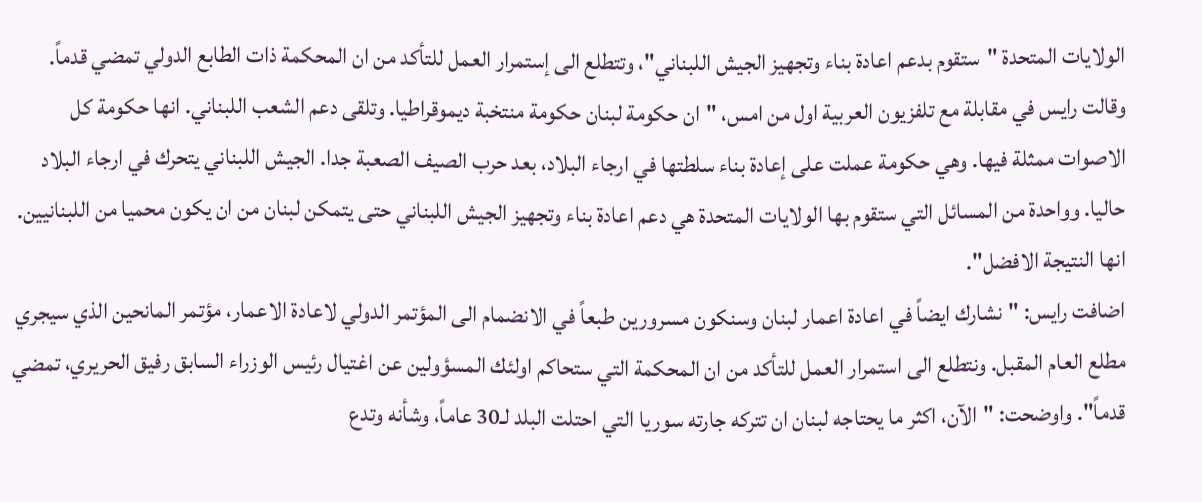الولايات المتحدة "ستقوم بدعم اعادة بناء وتجهيز الجيش اللبناني"، وتتطلع الى إستمرار العمل للتأكد من ان المحكمة ذات الطابع الدولي تمضي قدماً. وقالت رايس في مقابلة مع تلفزيون العربية اول من امس، "ان حكومة لبنان حكومة منتخبة ديموقراطيا. وتلقى دعم الشعب اللبناني. انها حكومة كل الاصوات ممثلة فيها. وهي حكومة عملت على إعادة بناء سلطتها في ارجاء البلاد، بعد حرب الصيف الصعبة جدا. الجيش اللبناني يتحرك في ارجاء البلاد حاليا. وواحدة من المسائل التي ستقوم بها الولايات المتحدة هي دعم اعادة بناء وتجهيز الجيش اللبناني حتى يتمكن لبنان من ان يكون محميا من اللبنانيين. انها النتيجة الافضل".
اضافت رايس: "نشارك ايضاً في اعادة اعمار لبنان وسنكون مسرورين طبعاً في الانضمام الى المؤتمر الدولي لاعادة الاعمار، مؤتمر المانحين الذي سيجري مطلع العام المقبل. ونتطلع الى استمرار العمل للتأكد من ان المحكمة التي ستحاكم اولئك المسؤولين عن اغتيال رئيس الوزراء السابق رفيق الحريري، تمضي قدماً". واوضحت: "الآن، اكثر ما يحتاجه لبنان ان تتركه جارته سوريا التي احتلت البلد لـ30 عاماً، وشأنه وتدع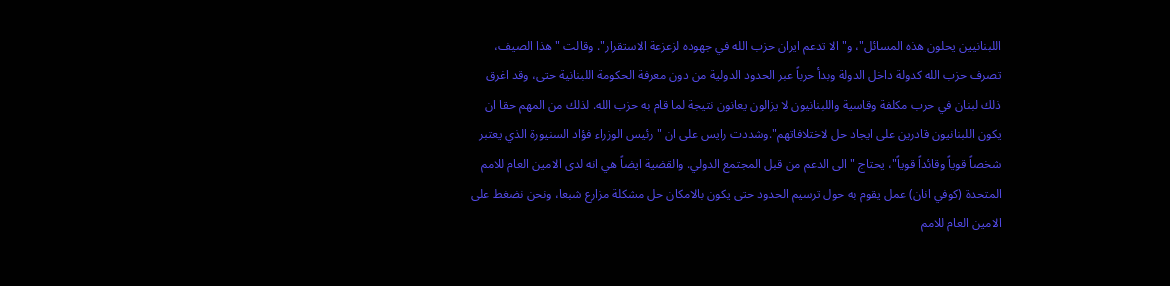اللبنانيين يحلون هذه المسائل"، و"الا تدعم ايران حزب الله في جهوده لزعزعة الاستقرار". وقالت "هذا الصيف، تصرف حزب الله كدولة داخل الدولة وبدأ حرباً عبر الحدود الدولية من دون معرفة الحكومة اللبنانية حتى، وقد اغرق ذلك لبنان في حرب مكلفة وقاسية واللبنانيون لا يزالون يعانون نتيجة لما قام به حزب الله. لذلك من المهم حقا ان يكون اللبنانيون قادرين على ايجاد حل لاختلافاتهم".وشددت رايس على ان "رئيس الوزراء فؤاد السنيورة الذي يعتبر شخصاً قوياً وقائداً قوياً"، يحتاج "الى الدعم من قبل المجتمع الدولي. والقضية ايضاً هي انه لدى الامين العام للامم المتحدة (كوفي انان) عمل يقوم به حول ترسيم الحدود حتى يكون بالامكان حل مشكلة مزارع شبعا، ونحن نضغط على الامين العام للامم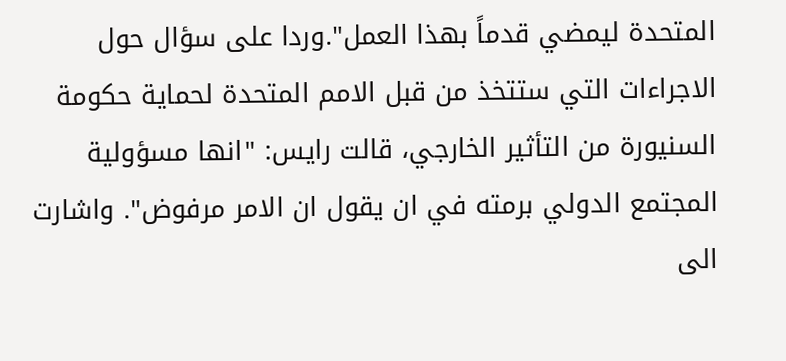المتحدة ليمضي قدماً بهذا العمل".وردا على سؤال حول الاجراءات التي ستتخذ من قبل الامم المتحدة لحماية حكومة السنيورة من التأثير الخارجي، قالت رايس: "انها مسؤولية المجتمع الدولي برمته في ان يقول ان الامر مرفوض". واشارت الى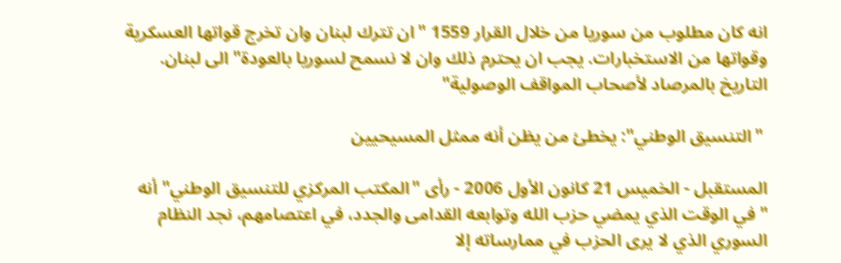انه كان مطلوب من سوريا من خلال القرار 1559 "ان تترك لبنان وان تخرج قواتها العسكرية وقواتها من الاستخبارات. يجب ان يحترم ذلك وان لا نسمح لسوريا بالعودة" الى لبنان.
التاريخ بالمرصاد لأصحاب المواقف الوصولية"

 "التنسيق الوطني": يخطئ من يظن أنه ممثل المسيحيين

المستقبل - الخميس 21 كانون الأول 2006 - رأى "المكتب المركزي للتنسيق الوطني" أنه "في الوقت الذي يمضي حزب الله وتوابعه القدامى والجدد، في اعتصامهم، نجد النظام السوري الذي لا يرى الحزب في ممارساته إلا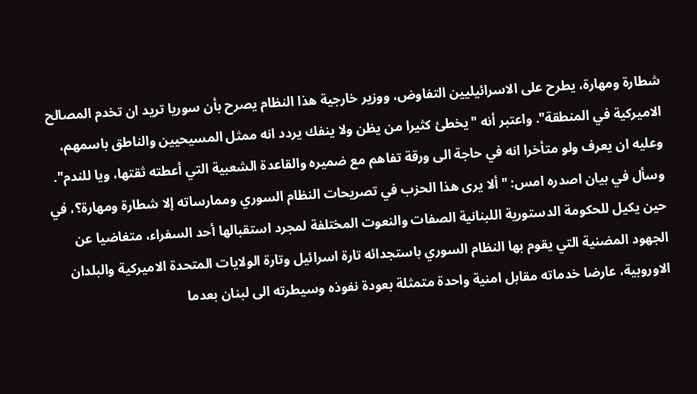شطارة ومهارة، يطرح على الاسرائيليين التفاوض، ووزير خارجية هذا النظام يصرح بأن سوريا تريد ان تخدم المصالح الاميركية في المنطقة". واعتبر أنه "يخطئ كثيرا من يظن ولا ينفك يردد انه ممثل المسيحيين والناطق باسمهم، وعليه ان يعرف ولو متأخرا انه في حاجة الى ورقة تفاهم مع ضميره والقاعدة الشعبية التي أعطته ثقتها، ويا للندم".
وسأل في بيان اصدره امس: "ألا يرى هذا الحزب في تصريحات النظام السوري وممارساته إلا شطارة ومهارة؟، في حين يكيل للحكومة الدستورية اللبنانية الصفات والنعوت المختلفة لمجرد استقبالها أحد السفراء، متغاضيا عن الجهود المضنية التي يقوم بها النظام السوري باستجدائه تارة اسرائيل وتارة الولايات المتحدة الاميركية والبلدان الاوروبية، عارضا خدماته مقابل امنية واحدة متمثلة بعودة نفوذه وسيطرته الى لبنان بعدما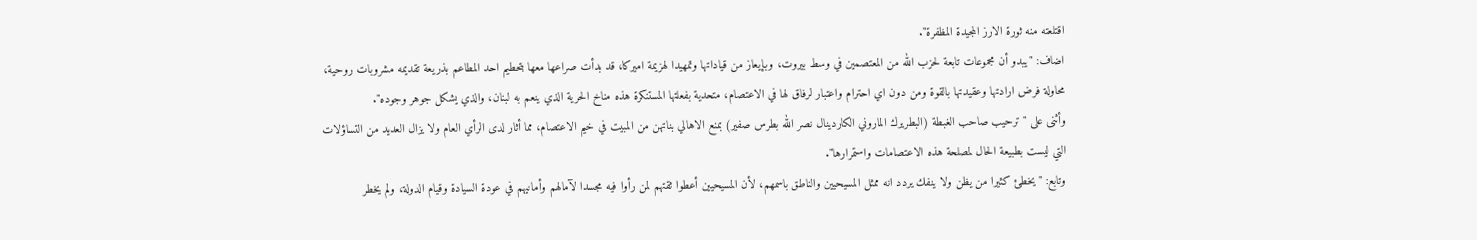اقتلعته منه ثورة الارز المجيدة المظفرة".
اضاف: "يبدو أن مجموعات تابعة لحزب الله من المعتصمين في وسط بيروت، وبإيعاز من قياداتها وتمهيدا لهزيمة اميركا، قد بدأت صراعها معها بتحطيم احد المطاعم بذريعة تقديمه مشروبات روحية، محاولة فرض ارادتها وعقيدتها بالقوة ومن دون اي احترام واعتبار لرفاق لها في الاعتصام، متحدية بفعلتها المستنكرة هذه مناخ الحرية الذي ينعم به لبنان، والذي يشكل جوهر وجوده".
وأثنى على "ترحيب صاحب الغبطة (البطريرك الماروني الكاردينال نصر الله بطرس صفير) بمنع الاهالي بناتهن من المبيت في خيم الاعتصام، مما أثار لدى الرأي العام ولا يزال العديد من التساؤلات التي ليست بطبيعة الحال لمصلحة هذه الاعتصامات واستمرارها".
وتابع: "يخطئ كثيرا من يظن ولا ينفك يردد انه ممثل المسيحيين والناطق باسمهم، لأن المسيحيين أعطوا ثقتهم لمن رأوا فيه مجسدا لآمالهم وأمانيهم في عودة السيادة وقيام الدولة، ولم يخطر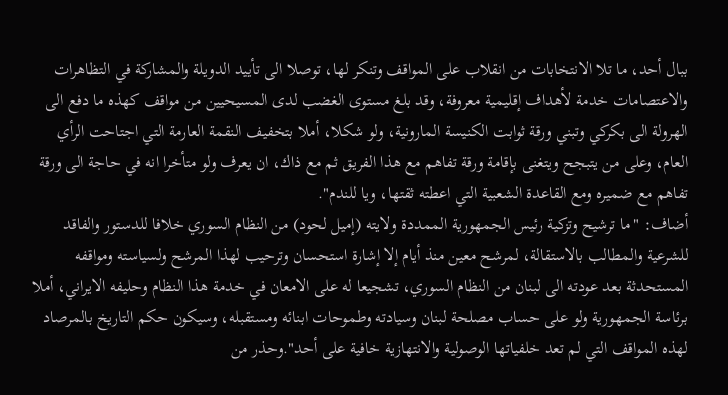ببال أحد، ما تلا الانتخابات من انقلاب على المواقف وتنكر لها، توصلا الى تأييد الدويلة والمشاركة في التظاهرات والاعتصامات خدمة لأهداف إقليمية معروفة، وقد بلغ مستوى الغضب لدى المسيحيين من مواقف كهذه ما دفع الى الهرولة الى بكركي وتبني ورقة ثوابت الكنيسة المارونية، ولو شكلا، أملا بتخفيف النقمة العارمة التي اجتاحت الرأي العام، وعلى من يتبجح ويتغنى بإقامة ورقة تفاهم مع هذا الفريق ثم مع ذاك، ان يعرف ولو متأخرا انه في حاجة الى ورقة تفاهم مع ضميره ومع القاعدة الشعبية التي اعطته ثقتها، ويا للندم".
أضاف: "ما ترشيح وتزكية رئيس الجمهورية الممددة ولايته (إميل لحود) من النظام السوري خلافا للدستور والفاقد للشرعية والمطالب بالاستقالة، لمرشح معين منذ أيام إلا إشارة استحسان وترحيب لهذا المرشح ولسياسته ومواقفه المستحدثة بعد عودته الى لبنان من النظام السوري، تشجيعا له على الامعان في خدمة هذا النظام وحليفه الايراني، أملا برئاسة الجمهورية ولو على حساب مصلحة لبنان وسيادته وطموحات ابنائه ومستقبله، وسيكون حكم التاريخ بالمرصاد لهذه المواقف التي لم تعد خلفياتها الوصولية والانتهازية خافية على أحد".وحذر من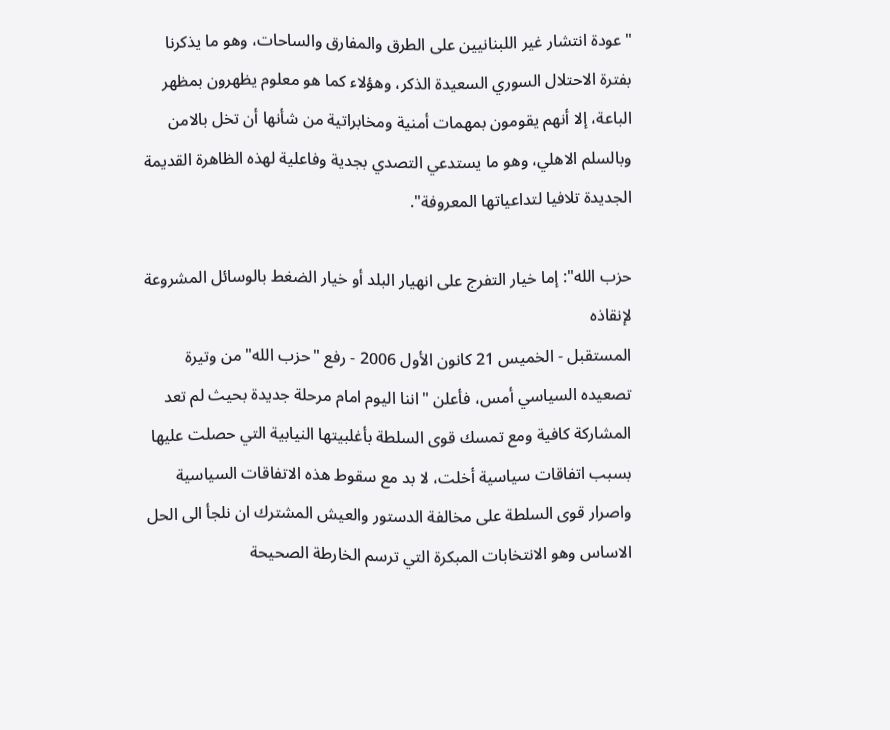"عودة انتشار غير اللبنانيين على الطرق والمفارق والساحات، وهو ما يذكرنا بفترة الاحتلال السوري السعيدة الذكر، وهؤلاء كما هو معلوم يظهرون بمظهر الباعة، إلا أنهم يقومون بمهمات أمنية ومخابراتية من شأنها أن تخل بالامن وبالسلم الاهلي، وهو ما يستدعي التصدي بجدية وفاعلية لهذه الظاهرة القديمة الجديدة تلافيا لتداعياتها المعروفة".

حزب الله": إما خيار التفرج على انهيار البلد أو خيار الضغط بالوسائل المشروعة لإنقاذه
المستقبل - الخميس 21 كانون الأول 2006 - رفع "حزب الله" من وتيرة تصعيده السياسي أمس، فأعلن "اننا اليوم امام مرحلة جديدة بحيث لم تعد المشاركة كافية ومع تمسك قوى السلطة بأغلبيتها النيابية التي حصلت عليها بسبب اتفاقات سياسية أخلت، لا بد مع سقوط هذه الاتفاقات السياسية واصرار قوى السلطة على مخالفة الدستور والعيش المشترك ان نلجأ الى الحل الاساس وهو الانتخابات المبكرة التي ترسم الخارطة الصحيحة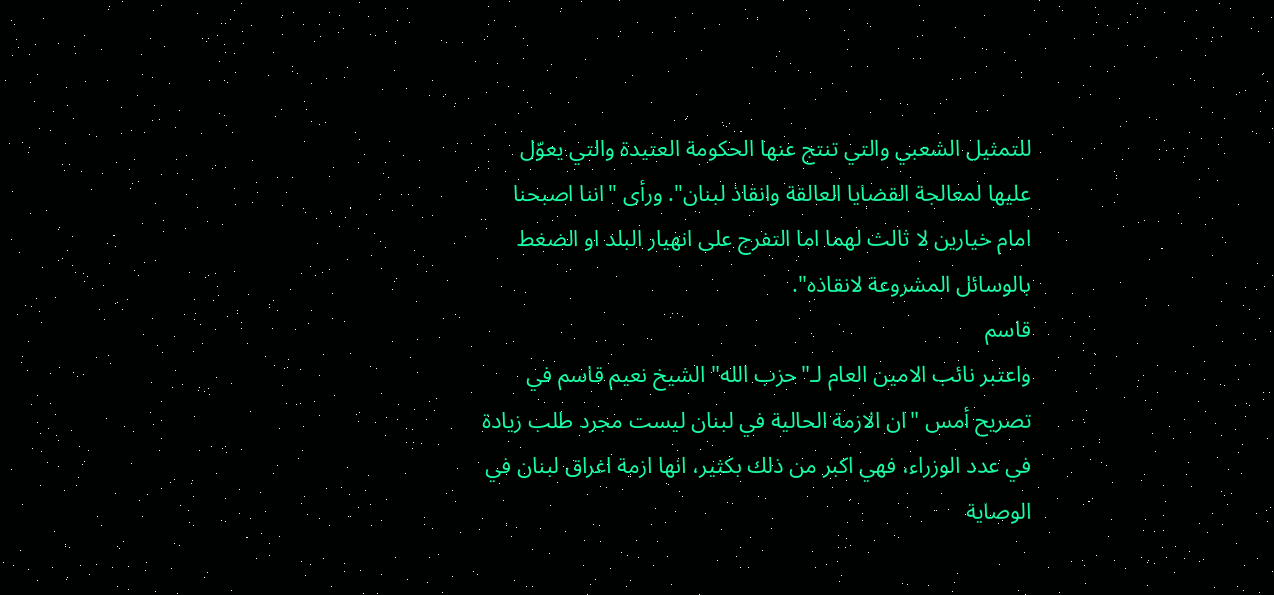للتمثيل الشعبي والتي تنتج عنها الحكومة العتيدة والتي يعوّل عليها لمعالجة القضايا العالقة وانقاذ لبنان". ورأى "اننا اصبحنا امام خيارين لا ثالث لهما اما التفرج على انهيار البلد او الضغط بالوسائل المشروعة لانقاذه".
قاسم
واعتبر نائب الامين العام لـ"حزب الله" الشيخ نعيم قاسم في تصريح أمس "ان الازمة الحالية في لبنان ليست مجرد طلب زيادة في عدد الوزراء، فهي اكبر من ذلك بكثير، انها ازمة اغراق لبنان في الوصاية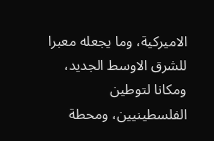الاميركية، وما يجعله معبرا للشرق الاوسط الجديد، ومكانا لتوطين الفلسطينيين، ومحطة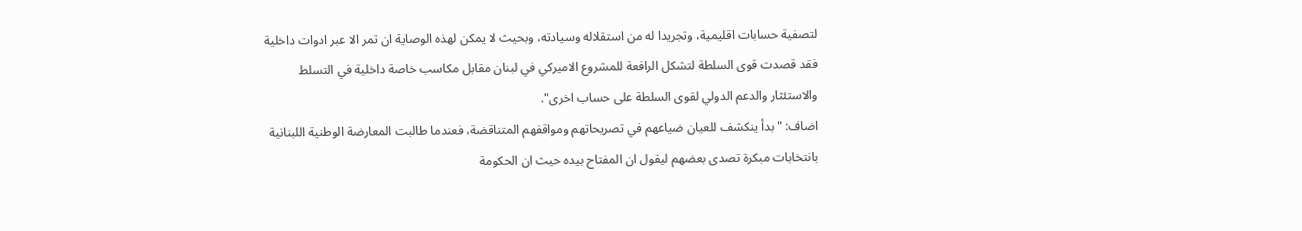لتصفية حسابات اقليمية، وتجريدا له من استقلاله وسيادته، وبحيث لا يمكن لهذه الوصاية ان تمر الا عبر ادوات داخلية فقد قصدت قوى السلطة لتشكل الرافعة للمشروع الاميركي في لبنان مقابل مكاسب خاصة داخلية في التسلط والاستئثار والدعم الدولي لقوى السلطة على حساب اخرى".
اضاف: "بدأ ينكشف للعيان ضياعهم في تصريحاتهم ومواقفهم المتناقضة، فعندما طالبت المعارضة الوطنية اللبنانية بانتخابات مبكرة تصدى بعضهم ليقول ان المفتاح بيده حيث ان الحكومة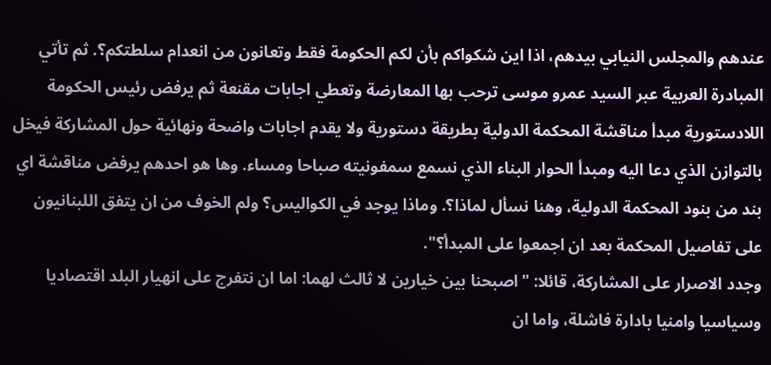عندهم والمجلس النيابي بيدهم، اذا اين شكواكم بأن لكم الحكومة فقط وتعانون من انعدام سلطتكم؟. ثم تأتي المبادرة العربية عبر السيد عمرو موسى ترحب بها المعارضة وتعطي اجابات مقنعة ثم يرفض رئيس الحكومة اللادستورية مبدأ مناقشة المحكمة الدولية بطريقة دستورية ولا يقدم اجابات واضحة ونهائية حول المشاركة فيخل بالتوازن الذي دعا اليه ومبدأ الحوار البناء الذي نسمع سمفونيته صباحا ومساء. وها هو احدهم يرفض مناقشة اي بند من بنود المحكمة الدولية، وهنا نسأل لماذا؟. وماذا يوجد في الكواليس؟ ولم الخوف من ان يتفق اللبنانيون على تفاصيل المحكمة بعد ان اجمعوا على المبدأ؟".
وجدد الاصرار على المشاركة، قائلا: "اصبحنا بين خيارين لا ثالث لهما: اما ان نتفرج على انهيار البلد اقتصاديا وسياسيا وامنيا بادارة فاشلة، واما ان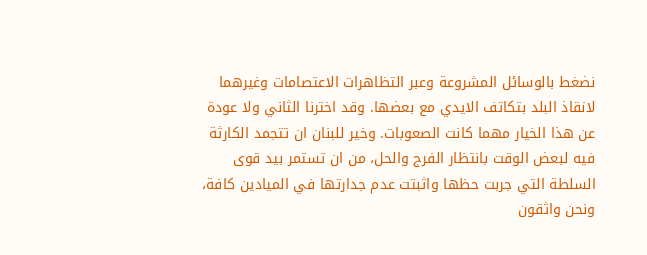نضغط بالوسائل المشروعة وعبر التظاهرات الاعتصامات وغيرهما لانقاذ البلد بتكاتف الايدي مع بعضها. وقد اخترنا الثاني ولا عودة عن هذا الخيار مهما كانت الصعوبات. وخير للبنان ان تتجمد الكارثة فيه لبعض الوقت بانتظار الفرج والحل، من ان تستمر بيد قوى السلطة التي جربت حظها واثبتت عدم جدارتها في الميادين كافة، ونحن واثقون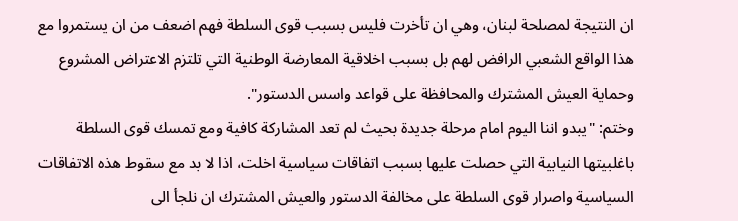ان النتيجة لمصلحة لبنان، وهي ان تأخرت فليس بسبب قوى السلطة فهم اضعف من ان يستمروا مع هذا الواقع الشعبي الرافض لهم بل بسبب اخلاقية المعارضة الوطنية التي تلتزم الاعتراض المشروع وحماية العيش المشترك والمحافظة على قواعد واسس الدستور".
وختم: "يبدو اننا اليوم امام مرحلة جديدة بحيث لم تعد المشاركة كافية ومع تمسك قوى السلطة باغلبيتها النيابية التي حصلت عليها بسبب اتفاقات سياسية اخلت، اذا لا بد مع سقوط هذه الاتفاقات السياسية واصرار قوى السلطة على مخالفة الدستور والعيش المشترك ان نلجأ الى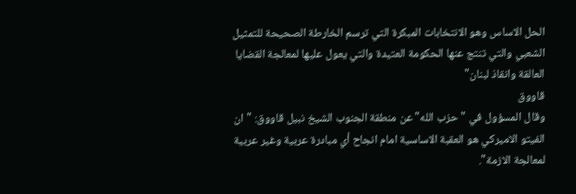الحل الاساس وهو الانتخابات المبكرة التي ترسم الخارطة الصحيحة للتمثيل الشعبي والتي تنتج عنها الحكومة العتيدة والتي يعول عليها لمعالجة القضايا العالقة وانقاذ لبنان"
قاووق
وقال المسؤول في "حزب الله" عن منطقة الجنوب الشيخ نبيل قاووق: "ان الفيتو الاميركي هو العقبة الاساسية امام انجاح أي مبادرة عربية وغير عربية لمعالجة الازمة".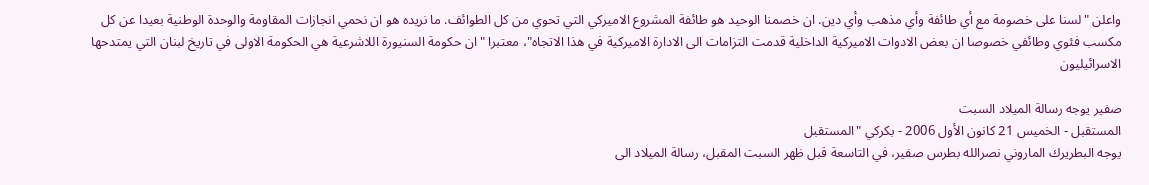واعلن "لسنا على خصومة مع أي طائفة وأي مذهب وأي دين. ان خصمنا الوحيد هو طائفة المشروع الاميركي التي تحوي من كل الطوائف. ما نريده هو ان نحمي انجازات المقاومة والوحدة الوطنية بعيدا عن كل مكسب فئوي وطائفي خصوصا ان بعض الادوات الاميركية الداخلية قدمت التزامات الى الادارة الاميركية في هذا الاتجاه"، معتبرا "ان حكومة السنيورة اللاشرعية هي الحكومة الاولى في تاريخ لبنان التي يمتدحها الاسرائيليون

صفير يوجه رسالة الميلاد السبت
المستقبل - الخميس 21 كانون الأول 2006 - بكركي "المستقبل
يوجه البطريرك الماروني نصرالله بطرس صفير، في التاسعة قبل ظهر السبت المقبل، رسالة الميلاد الى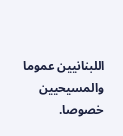اللبنانيين عموما والمسيحيين خصوصا.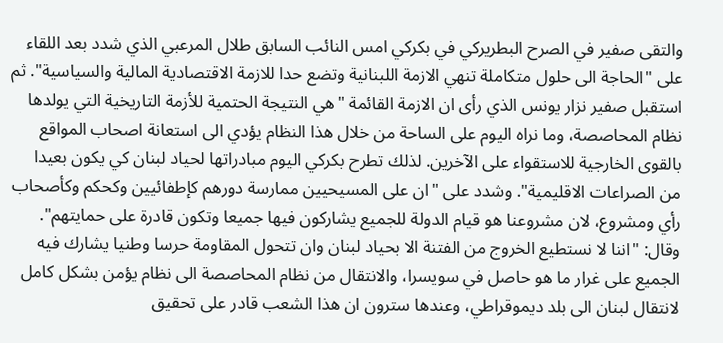والتقى صفير في الصرح البطريركي في بكركي امس النائب السابق طلال المرعبي الذي شدد بعد اللقاء على "الحاجة الى حلول متكاملة تنهي الازمة اللبنانية وتضع حدا للازمة الاقتصادية المالية والسياسية". ثم استقبل صفير نزار يونس الذي رأى ان الازمة القائمة "هي النتيجة الحتمية للأزمة التاريخية التي يولدها نظام المحاصصة، وما نراه اليوم على الساحة من خلال هذا النظام يؤدي الى استعانة اصحاب المواقع بالقوى الخارجية للاستقواء على الآخرين. لذلك تطرح بكركي اليوم مبادراتها لحياد لبنان كي يكون بعيدا من الصراعات الاقليمية". وشدد على "ان على المسيحيين ممارسة دورهم كإطفائيين وكحكم وكأصحاب رأي ومشروع، لان مشروعنا هو قيام الدولة للجميع يشاركون فيها جميعا وتكون قادرة على حمايتهم".
وقال: "اننا لا نستطيع الخروج من الفتنة الا بحياد لبنان وان تتحول المقاومة حرسا وطنيا يشارك فيه الجميع على غرار ما هو حاصل في سويسرا، والانتقال من نظام المحاصصة الى نظام يؤمن بشكل كامل لانتقال لبنان الى بلد ديموقراطي، وعندها سترون ان هذا الشعب قادر على تحقيق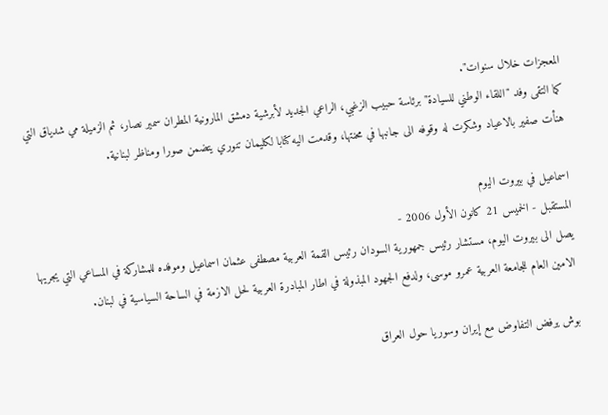المعجزات خلال سنوات".
كما التقى وفد "اللقاء الوطني للسيادة" برئاسة حبيب الزغبي، الراعي الجديد لأبرشية دمشق المارونية المطران سمير نصار، ثم الزميلة مي شدياق التي هنأت صفير بالاعياد وشكرت له وقوفه الى جانبها في محنتها، وقدمت اليه كتابا لكليمان تنوري يتضمن صورا ومناظر لبنانية.

اسماعيل في بيروت اليوم
المستقبل - الخميس 21 كانون الأول 2006 -
يصل الى بيروت اليوم، مستشار رئيس جمهورية السودان رئيس القمة العربية مصطفى عثمان اسماعيل وموفده للمشاركة في المساعي التي يجريها الامين العام للجامعة العربية عمرو موسى، ولدفع الجهود المبذولة في اطار المبادرة العربية لحل الازمة في الساحة السياسية في لبنان.

بوش يرفض التفاوض مع إيران وسوريا حول العراق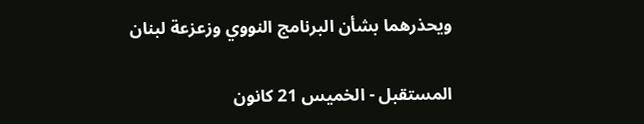ويحذرهما بشأن البرنامج النووي وزعزعة لبنان

المستقبل - الخميس 21 كانون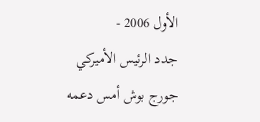الأول 2006 -
جدد الرئيس الأميركي جورج بوش أمس دعمه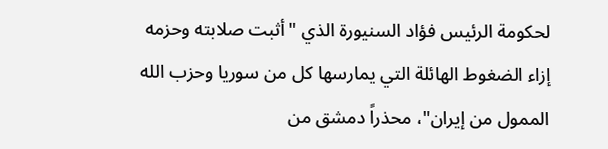لحكومة الرئيس فؤاد السنيورة الذي "أثبت صلابته وحزمه إزاء الضغوط الهائلة التي يمارسها كل من سوريا وحزب الله الممول من إيران"، محذراً دمشق من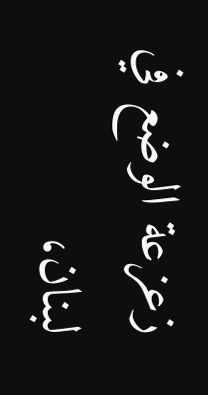زعزعة الوضع في لبنان،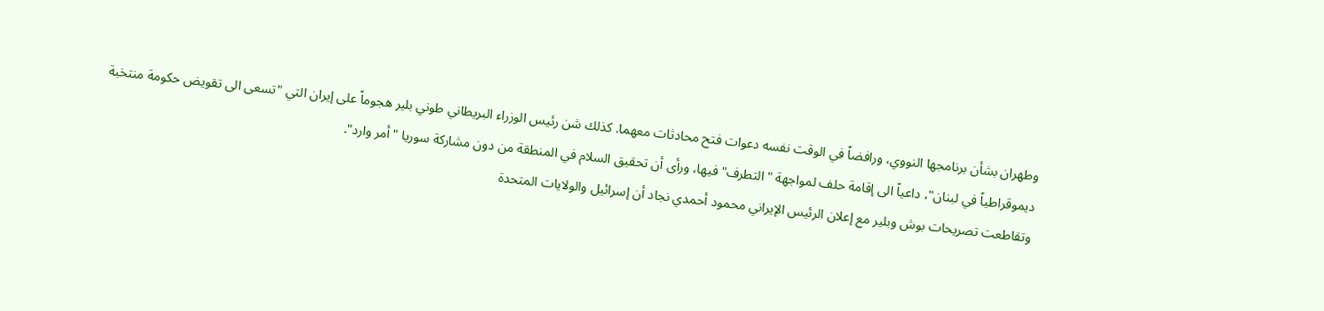وطهران بشأن برنامجها النووي، ورافضاً في الوقت نفسه دعوات فتح محادثات معهما. كذلك شن رئيس الوزراء البريطاني طوني بلير هجوماً على إيران التي "تسعى الى تقويض حكومة منتخبة ديموقراطياً في لبنان"، داعياً الى إقامة حلف لمواجهة "التطرف" فيها، ورأى أن تحقيق السلام في المنطقة من دون مشاركة سوريا "أمر وارد".
وتقاطعت تصريحات بوش وبلير مع إعلان الرئيس الإيراني محمود أحمدي نجاد أن إسرائيل والولايات المتحدة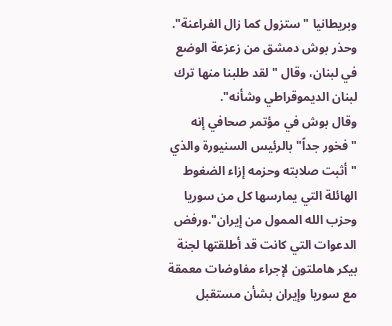وبريطانيا "ستزول كما زال الفراعنة".
وحذر بوش دمشق من زعزعة الوضع في لبنان، وقال "لقد طلبنا منها ترك لبنان الديموقراطي وشأنه".
وقال بوش في مؤتمر صحافي إنه "فخور جداً" بالرئيس السنيورة والذي "أثبت صلابته وحزمه إزاء الضغوط الهائلة التي يمارسها كل من سوريا وحزب الله الممول من إيران".ورفض الدعوات التي كانت قد أطلقتها لجنة بيكر هاملتون لإجراء مفاوضات معمقة مع سوريا وإيران بشأن مستقبل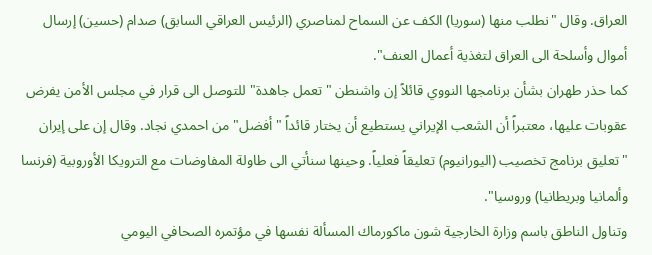العراق. وقال "نطلب منها (سوريا) الكف عن السماح لمناصري (الرئيس العراقي السابق) صدام (حسين) إرسال أموال وأسلحة الى العراق لتغذية أعمال العنف".
كما حذر طهران بشأن برنامجها النووي قائلاً إن واشنطن "تعمل جاهدة" للتوصل الى قرار في مجلس الأمن يفرض عقوبات عليها، معتبراً أن الشعب الإيراني يستطيع أن يختار قائداً "أفضل" من احمدي نجاد. وقال إن على إيران "تعليق برنامج تخصيب (اليورانيوم) تعليقاً فعلياً. وحينها سنأتي الى طاولة المفاوضات مع الترويكا الأوروبية (فرنسا وألمانيا وبريطانيا) وروسيا".
وتناول الناطق باسم وزارة الخارجية شون ماكورماك المسألة نفسها في مؤتمره الصحافي اليومي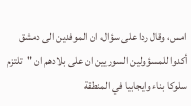امس، وقال ردا على سؤال، ان الموفدين الى دمشق أكدوا للمسؤولين السوريين ان على بلادهم ان "تلتزم سلوكا بناء وايجابيا في المنطقة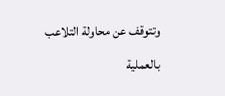وتتوقف عن محاولة التلاعب بالعملية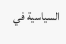السياسية في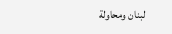لبنان ومحاولة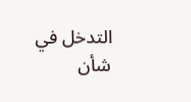التدخل في شأن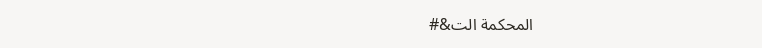المحكمة الت&#